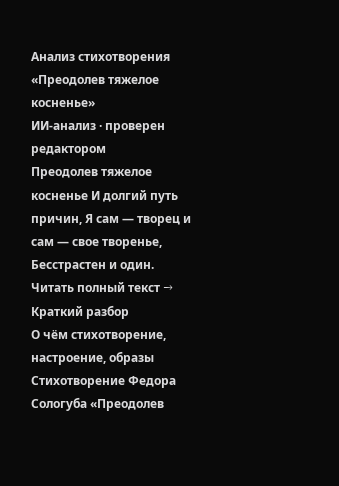Анализ стихотворения «Преодолев тяжелое косненье»
ИИ-анализ · проверен редактором
Преодолев тяжелое косненье И долгий путь причин, Я сам — творец и сам — свое творенье, Бесстрастен и один.
Читать полный текст →
Краткий разбор
О чём стихотворение, настроение, образы
Стихотворение Федора Сологуба «Преодолев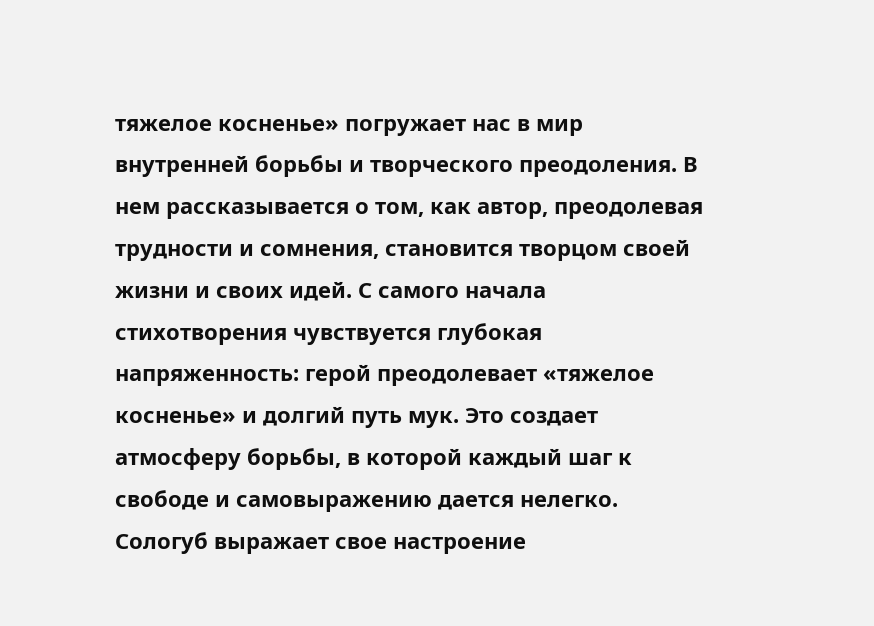тяжелое косненье» погружает нас в мир внутренней борьбы и творческого преодоления. В нем рассказывается о том, как автор, преодолевая трудности и сомнения, становится творцом своей жизни и своих идей. С самого начала стихотворения чувствуется глубокая напряженность: герой преодолевает «тяжелое косненье» и долгий путь мук. Это создает атмосферу борьбы, в которой каждый шаг к свободе и самовыражению дается нелегко.
Сологуб выражает свое настроение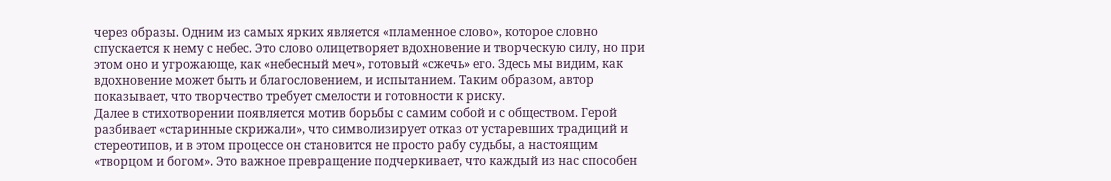через образы. Одним из самых ярких является «пламенное слово», которое словно спускается к нему с небес. Это слово олицетворяет вдохновение и творческую силу, но при этом оно и угрожающе, как «небесный меч», готовый «сжечь» его. Здесь мы видим, как вдохновение может быть и благословением, и испытанием. Таким образом, автор показывает, что творчество требует смелости и готовности к риску.
Далее в стихотворении появляется мотив борьбы с самим собой и с обществом. Герой разбивает «старинные скрижали», что символизирует отказ от устаревших традиций и стереотипов, и в этом процессе он становится не просто рабу судьбы, а настоящим «творцом и богом». Это важное превращение подчеркивает, что каждый из нас способен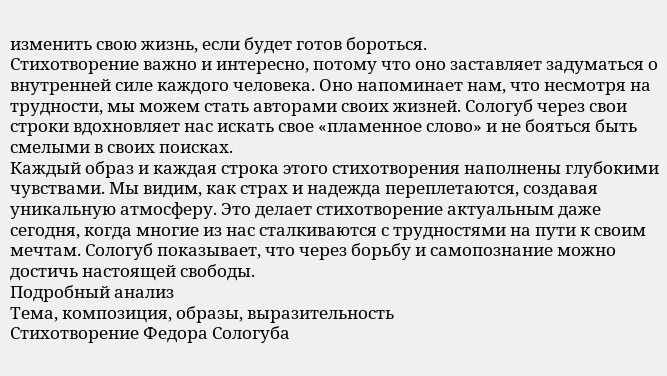изменить свою жизнь, если будет готов бороться.
Стихотворение важно и интересно, потому что оно заставляет задуматься о внутренней силе каждого человека. Оно напоминает нам, что несмотря на трудности, мы можем стать авторами своих жизней. Сологуб через свои строки вдохновляет нас искать свое «пламенное слово» и не бояться быть смелыми в своих поисках.
Каждый образ и каждая строка этого стихотворения наполнены глубокими чувствами. Мы видим, как страх и надежда переплетаются, создавая уникальную атмосферу. Это делает стихотворение актуальным даже сегодня, когда многие из нас сталкиваются с трудностями на пути к своим мечтам. Сологуб показывает, что через борьбу и самопознание можно достичь настоящей свободы.
Подробный анализ
Тема, композиция, образы, выразительность
Стихотворение Федора Сологуба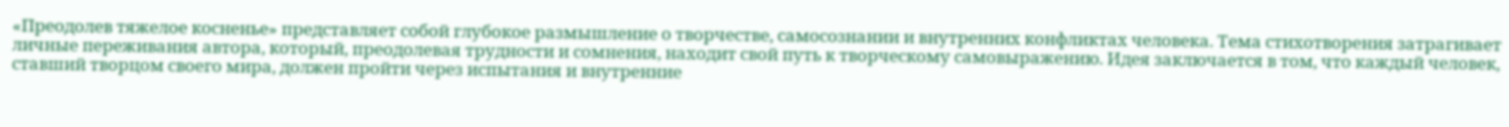«Преодолев тяжелое косненье» представляет собой глубокое размышление о творчестве, самосознании и внутренних конфликтах человека. Тема стихотворения затрагивает личные переживания автора, который, преодолевая трудности и сомнения, находит свой путь к творческому самовыражению. Идея заключается в том, что каждый человек, ставший творцом своего мира, должен пройти через испытания и внутренние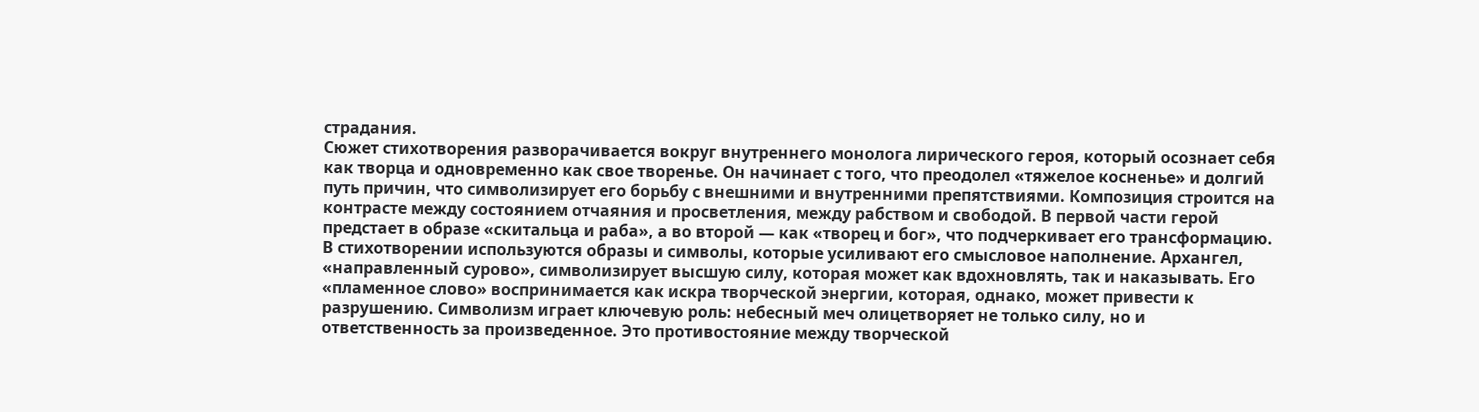страдания.
Сюжет стихотворения разворачивается вокруг внутреннего монолога лирического героя, который осознает себя как творца и одновременно как свое творенье. Он начинает с того, что преодолел «тяжелое косненье» и долгий путь причин, что символизирует его борьбу с внешними и внутренними препятствиями. Композиция строится на контрасте между состоянием отчаяния и просветления, между рабством и свободой. В первой части герой предстает в образе «скитальца и раба», а во второй — как «творец и бог», что подчеркивает его трансформацию.
В стихотворении используются образы и символы, которые усиливают его смысловое наполнение. Архангел, «направленный сурово», символизирует высшую силу, которая может как вдохновлять, так и наказывать. Его «пламенное слово» воспринимается как искра творческой энергии, которая, однако, может привести к разрушению. Символизм играет ключевую роль: небесный меч олицетворяет не только силу, но и ответственность за произведенное. Это противостояние между творческой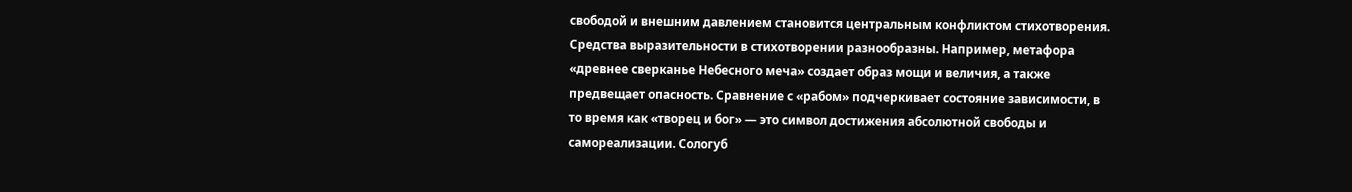свободой и внешним давлением становится центральным конфликтом стихотворения.
Средства выразительности в стихотворении разнообразны. Например, метафора «древнее сверканье Небесного меча» создает образ мощи и величия, а также предвещает опасность. Сравнение с «рабом» подчеркивает состояние зависимости, в то время как «творец и бог» — это символ достижения абсолютной свободы и самореализации. Сологуб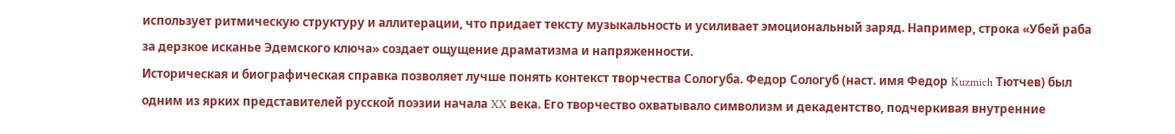использует ритмическую структуру и аллитерации, что придает тексту музыкальность и усиливает эмоциональный заряд. Например, строка «Убей раба за дерзкое исканье Эдемского ключа» создает ощущение драматизма и напряженности.
Историческая и биографическая справка позволяет лучше понять контекст творчества Сологуба. Федор Сологуб (наст. имя Федор Kuzmich Тютчев) был одним из ярких представителей русской поэзии начала XX века. Его творчество охватывало символизм и декадентство, подчеркивая внутренние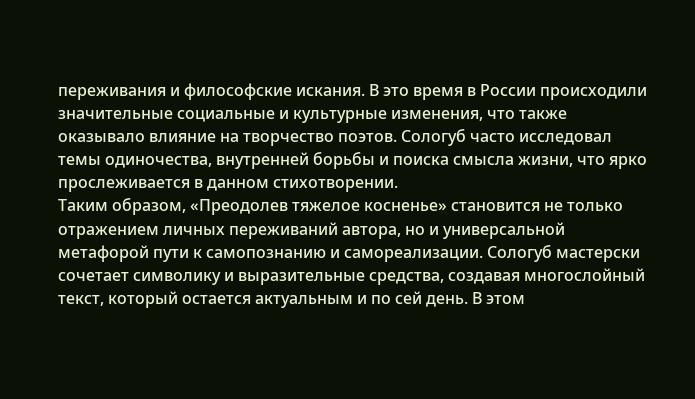переживания и философские искания. В это время в России происходили значительные социальные и культурные изменения, что также оказывало влияние на творчество поэтов. Сологуб часто исследовал темы одиночества, внутренней борьбы и поиска смысла жизни, что ярко прослеживается в данном стихотворении.
Таким образом, «Преодолев тяжелое косненье» становится не только отражением личных переживаний автора, но и универсальной метафорой пути к самопознанию и самореализации. Сологуб мастерски сочетает символику и выразительные средства, создавая многослойный текст, который остается актуальным и по сей день. В этом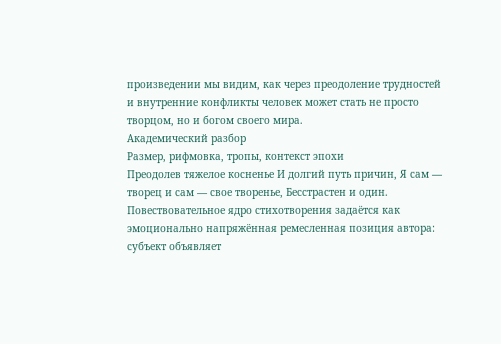произведении мы видим, как через преодоление трудностей и внутренние конфликты человек может стать не просто творцом, но и богом своего мира.
Академический разбор
Размер, рифмовка, тропы, контекст эпохи
Преодолев тяжелое косненье И долгий путь причин, Я сам — творец и сам — свое творенье, Бесстрастен и один.
Повествовательное ядро стихотворения задаётся как эмоционально напряжённая ремесленная позиция автора: субъект объявляет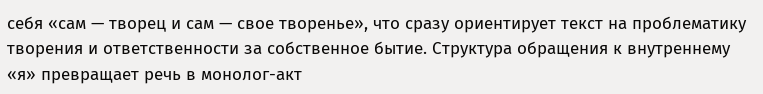себя «сам — творец и сам — свое творенье», что сразу ориентирует текст на проблематику творения и ответственности за собственное бытие. Структура обращения к внутреннему «я» превращает речь в монолог-акт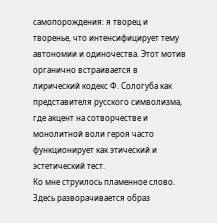самопорождения: я творец и творенье, что интенсифицирует тему автономии и одиночества. Этот мотив органично встраивается в лирический кодекс Ф. Сологуба как представителя русского символизма, где акцент на сотворчестве и монолитной воли героя часто функционирует как этический и эстетический тест.
Ко мне струилось пламенное слово.
Здесь разворачивается образ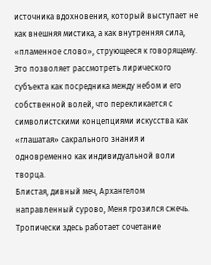источника вдохновения, который выступает не как внешняя мистика, а как внутренняя сила, «пламенное слово», струющееся к говорящему. Это позволяет рассмотреть лирического субъекта как посредника между небом и его собственной волей, что перекликается с символистскими концепциями искусства как «глашатая» сакрального знания и одновременно как индивидуальной воли творца.
Блистая, дивный меч, Архангелом направленный сурово, Меня грозился сжечь.
Тропически здесь работает сочетание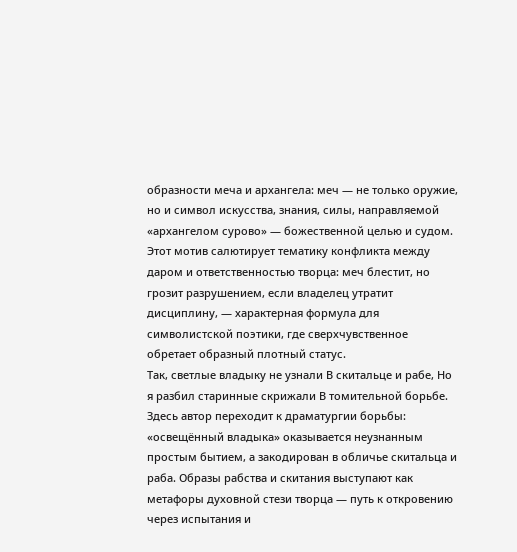образности меча и архангела: меч — не только оружие, но и символ искусства, знания, силы, направляемой «архангелом сурово» — божественной целью и судом. Этот мотив салютирует тематику конфликта между даром и ответственностью творца: меч блестит, но грозит разрушением, если владелец утратит дисциплину, — характерная формула для символистской поэтики, где сверхчувственное обретает образный плотный статус.
Так, светлые владыку не узнали В скитальце и рабе, Но я разбил старинные скрижали В томительной борьбе.
Здесь автор переходит к драматургии борьбы: «освещённый владыка» оказывается неузнанным простым бытием, а закодирован в обличье скитальца и раба. Образы рабства и скитания выступают как метафоры духовной стези творца — путь к откровению через испытания и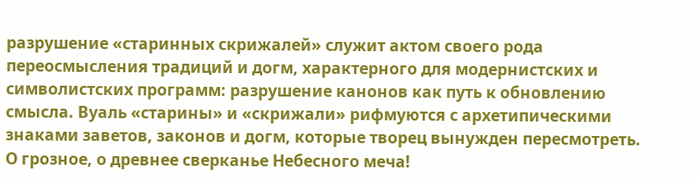разрушение «старинных скрижалей» служит актом своего рода переосмысления традиций и догм, характерного для модернистских и символистских программ: разрушение канонов как путь к обновлению смысла. Вуаль «старины» и «скрижали» рифмуются с архетипическими знаками заветов, законов и догм, которые творец вынужден пересмотреть.
О грозное, о древнее сверканье Небесного меча!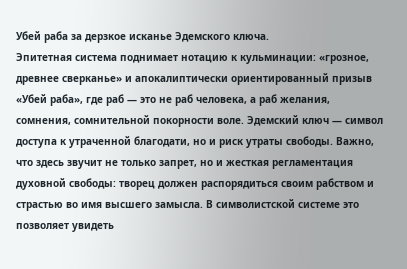Убей раба за дерзкое исканье Эдемского ключа.
Эпитетная система поднимает нотацию к кульминации: «грозное, древнее сверканье» и апокалиптически ориентированный призыв «Убей раба», где раб — это не раб человека, а раб желания, сомнения, сомнительной покорности воле. Эдемский ключ — символ доступа к утраченной благодати, но и риск утраты свободы. Важно, что здесь звучит не только запрет, но и жесткая регламентация духовной свободы: творец должен распорядиться своим рабством и страстью во имя высшего замысла. В символистской системе это позволяет увидеть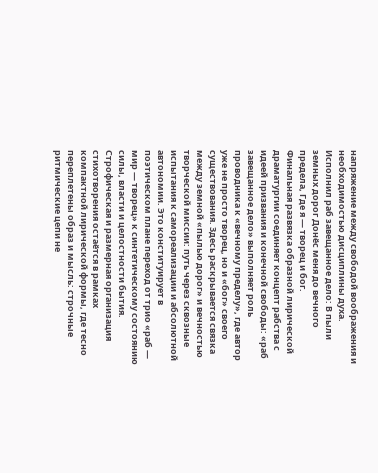напряжение между свободой воображения и необходимостью дисциплины духа.
Исполнил раб завещанное дело: В пыли земных дорог Донёс меня до вечного предела, Где я — творец и бог.
Финальная развязка образной лирической драматургии соединяет концепт рабства с идеей призвания и конечной свободы: «раб завещанное дело» выполняет роль проводника к «вечному пределу», где автор уже не просто творец, но и «бог» своего существования. Здесь раскрывается связка между земной «пылью дорог» и вечностью творческой миссии: путь через сквозные испытания к самореализации и абсолютной автономии. Это конституирует в поэтическом плане переход от трио «раб — мир — творец» к синтетическому состоянию силы, власти и целостности бытия.
Строфическая и размерная организация стихотворения остаётся в рамках компактной лирической формы, где тесно переплетены образ и мысль: строчные ритмические цепи не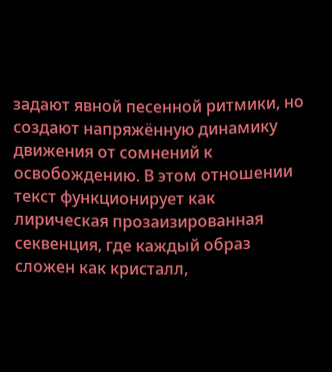задают явной песенной ритмики, но создают напряжённую динамику движения от сомнений к освобождению. В этом отношении текст функционирует как лирическая прозаизированная секвенция, где каждый образ сложен как кристалл,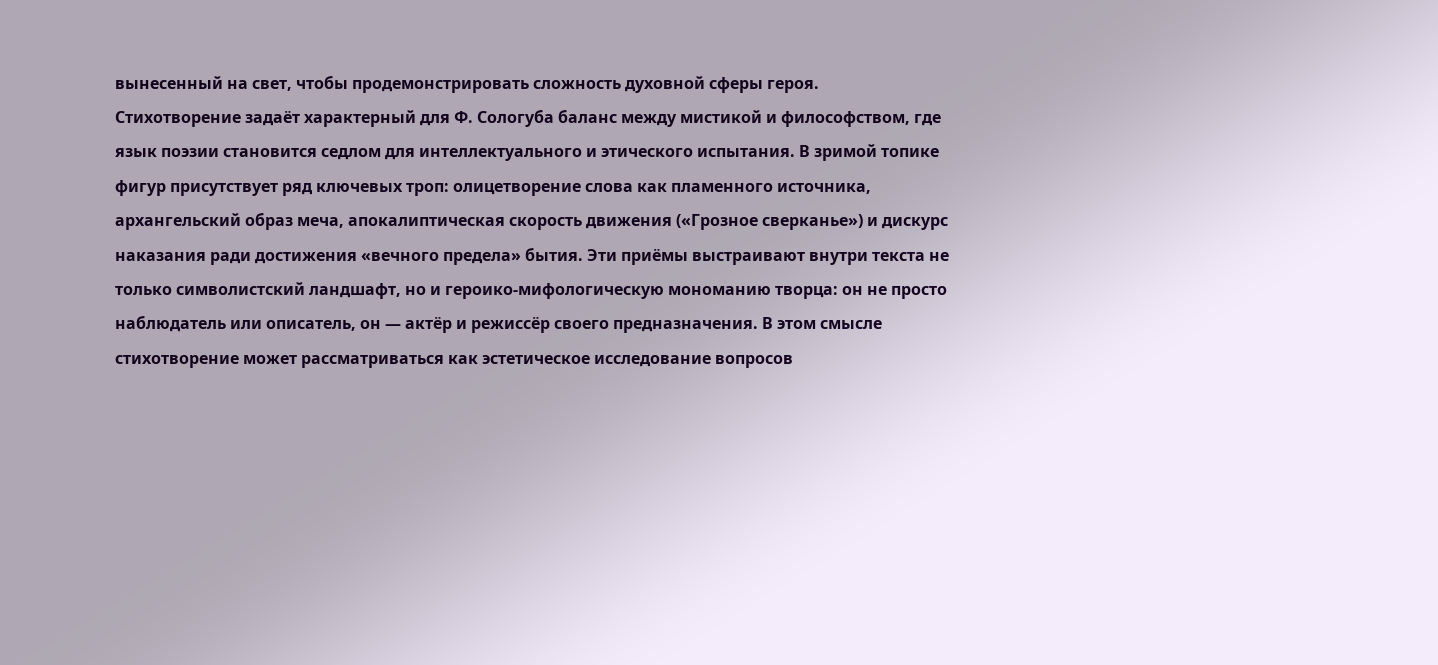вынесенный на свет, чтобы продемонстрировать сложность духовной сферы героя.
Стихотворение задаёт характерный для Ф. Сологуба баланс между мистикой и философством, где язык поэзии становится седлом для интеллектуального и этического испытания. В зримой топике фигур присутствует ряд ключевых троп: олицетворение слова как пламенного источника, архангельский образ меча, апокалиптическая скорость движения («Грозное сверканье») и дискурс наказания ради достижения «вечного предела» бытия. Эти приёмы выстраивают внутри текста не только символистский ландшафт, но и героико-мифологическую мономанию творца: он не просто наблюдатель или описатель, он — актёр и режиссёр своего предназначения. В этом смысле стихотворение может рассматриваться как эстетическое исследование вопросов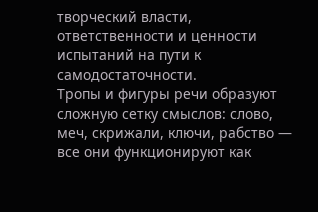творческий власти, ответственности и ценности испытаний на пути к самодостаточности.
Тропы и фигуры речи образуют сложную сетку смыслов: слово, меч, скрижали, ключи, рабство — все они функционируют как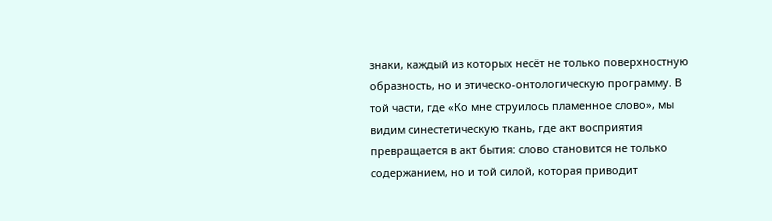знаки, каждый из которых несёт не только поверхностную образность, но и этическо-онтологическую программу. В той части, где «Ко мне струилось пламенное слово», мы видим синестетическую ткань, где акт восприятия превращается в акт бытия: слово становится не только содержанием, но и той силой, которая приводит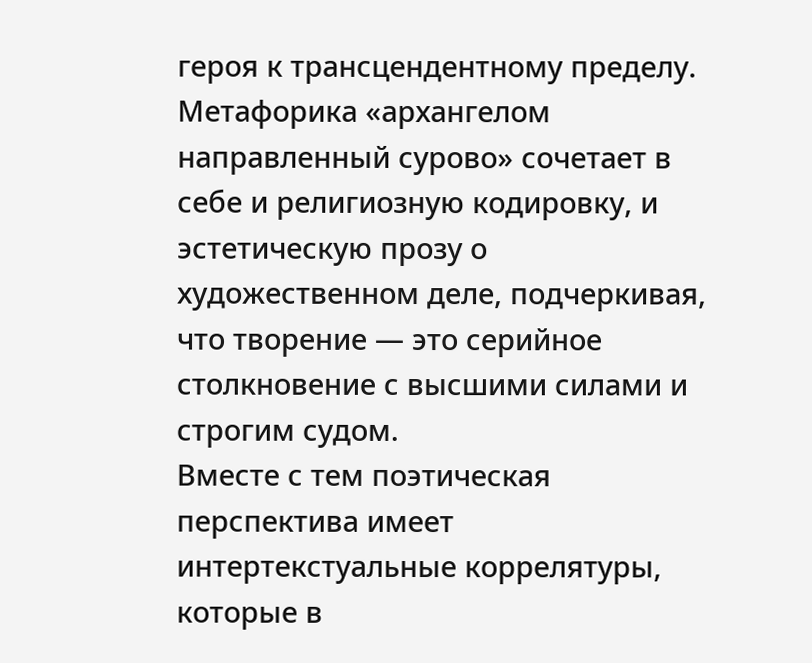героя к трансцендентному пределу. Метафорика «архангелом направленный сурово» сочетает в себе и религиозную кодировку, и эстетическую прозу о художественном деле, подчеркивая, что творение — это серийное столкновение с высшими силами и строгим судом.
Вместе с тем поэтическая перспектива имеет интертекстуальные коррелятуры, которые в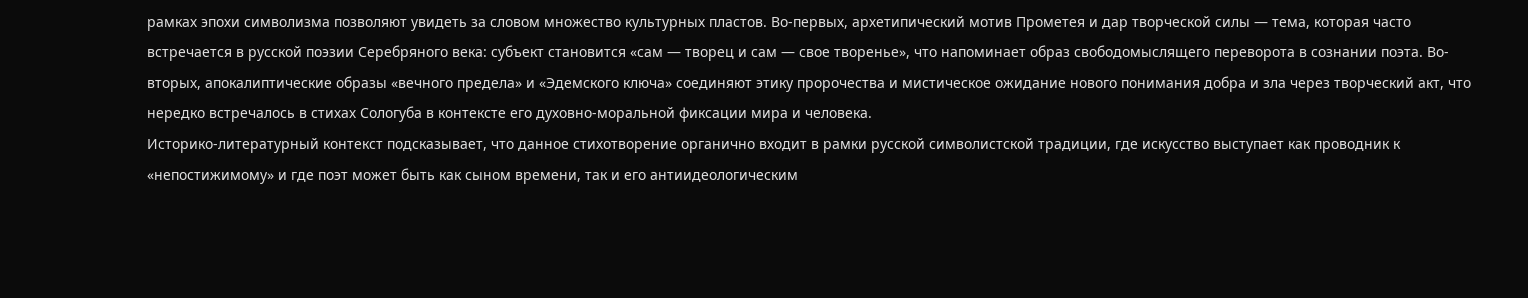рамках эпохи символизма позволяют увидеть за словом множество культурных пластов. Во-первых, архетипический мотив Прометея и дар творческой силы — тема, которая часто встречается в русской поэзии Серебряного века: субъект становится «сам — творец и сам — свое творенье», что напоминает образ свободомыслящего переворота в сознании поэта. Во-вторых, апокалиптические образы «вечного предела» и «Эдемского ключа» соединяют этику пророчества и мистическое ожидание нового понимания добра и зла через творческий акт, что нередко встречалось в стихах Сологуба в контексте его духовно-моральной фиксации мира и человека.
Историко-литературный контекст подсказывает, что данное стихотворение органично входит в рамки русской символистской традиции, где искусство выступает как проводник к «непостижимому» и где поэт может быть как сыном времени, так и его антиидеологическим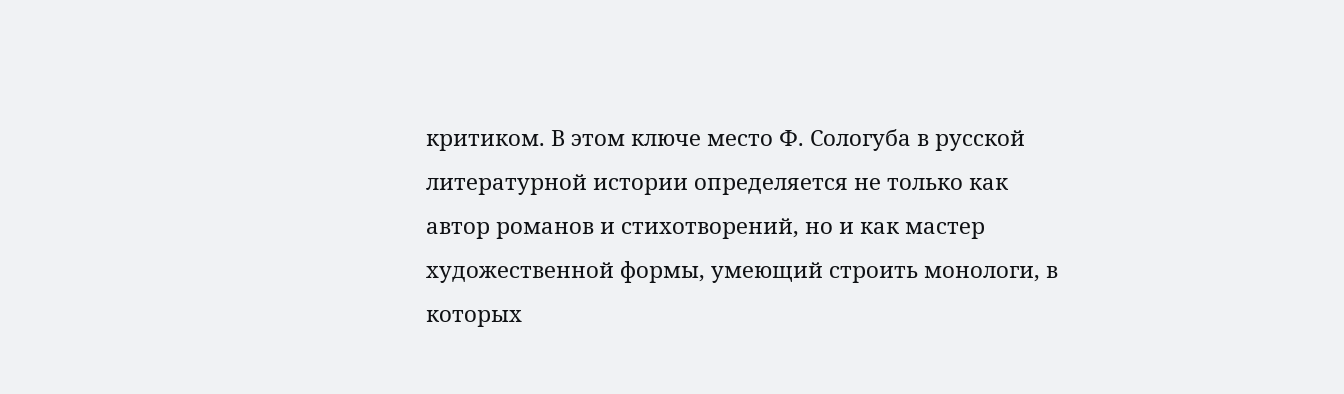критиком. В этом ключе место Ф. Сологуба в русской литературной истории определяется не только как автор романов и стихотворений, но и как мастер художественной формы, умеющий строить монологи, в которых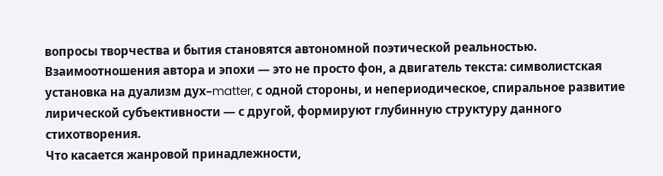вопросы творчества и бытия становятся автономной поэтической реальностью. Взаимоотношения автора и эпохи — это не просто фон, а двигатель текста: символистская установка на дуализм дух–matter, с одной стороны, и непериодическое, спиральное развитие лирической субъективности — с другой, формируют глубинную структуру данного стихотворения.
Что касается жанровой принадлежности,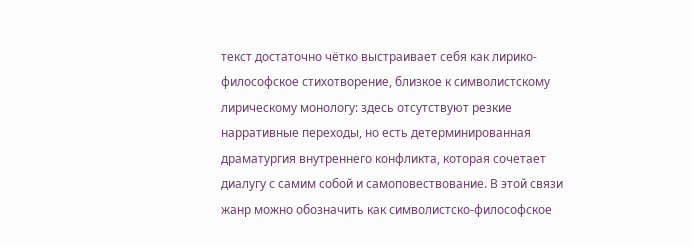текст достаточно чётко выстраивает себя как лирико-философское стихотворение, близкое к символистскому лирическому монологу: здесь отсутствуют резкие нарративные переходы, но есть детерминированная драматургия внутреннего конфликта, которая сочетает диалугу с самим собой и самоповествование. В этой связи жанр можно обозначить как символистско-философское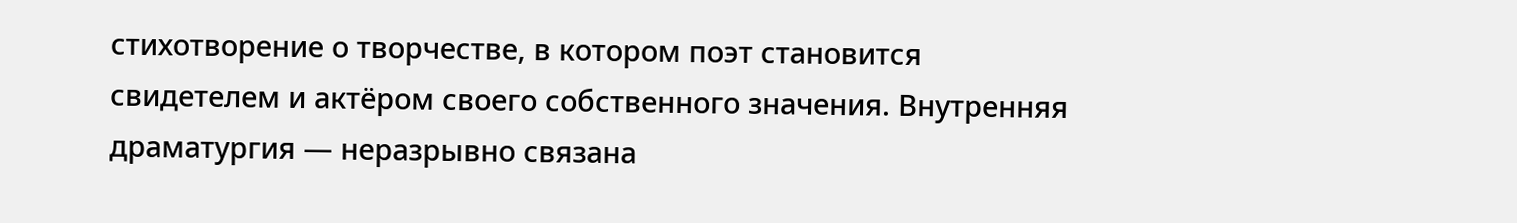стихотворение о творчестве, в котором поэт становится свидетелем и актёром своего собственного значения. Внутренняя драматургия — неразрывно связана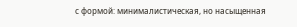с формой: минималистическая, но насыщенная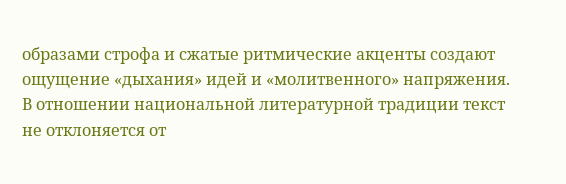образами строфа и сжатые ритмические акценты создают ощущение «дыхания» идей и «молитвенного» напряжения.
В отношении национальной литературной традиции текст не отклоняется от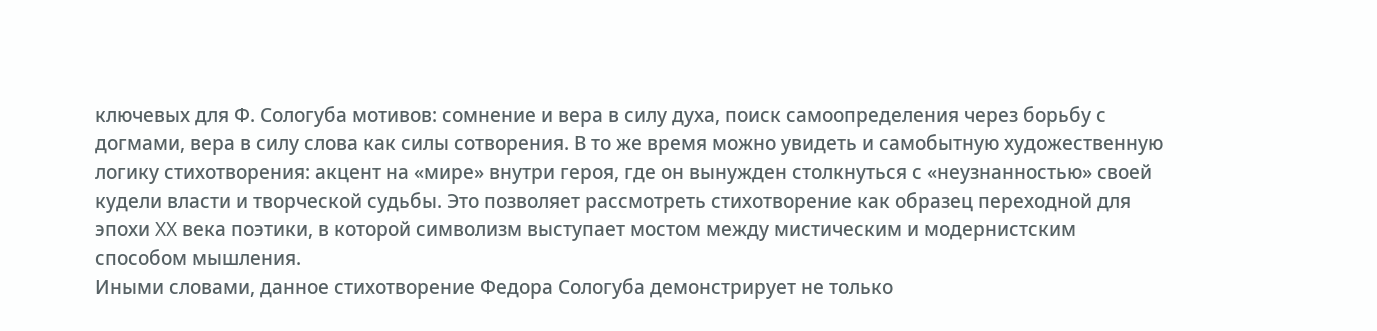ключевых для Ф. Сологуба мотивов: сомнение и вера в силу духа, поиск самоопределения через борьбу с догмами, вера в силу слова как силы сотворения. В то же время можно увидеть и самобытную художественную логику стихотворения: акцент на «мире» внутри героя, где он вынужден столкнуться с «неузнанностью» своей кудели власти и творческой судьбы. Это позволяет рассмотреть стихотворение как образец переходной для эпохи XX века поэтики, в которой символизм выступает мостом между мистическим и модернистским способом мышления.
Иными словами, данное стихотворение Федора Сологуба демонстрирует не только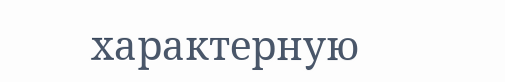характерную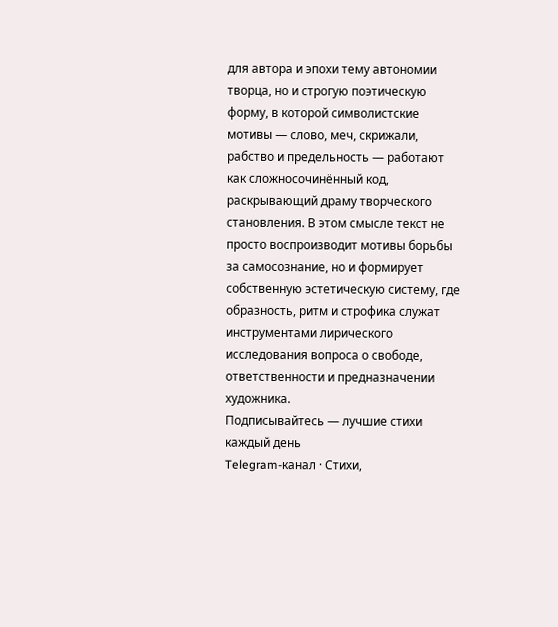для автора и эпохи тему автономии творца, но и строгую поэтическую форму, в которой символистские мотивы — слово, меч, скрижали, рабство и предельность — работают как сложносочинённый код, раскрывающий драму творческого становления. В этом смысле текст не просто воспроизводит мотивы борьбы за самосознание, но и формирует собственную эстетическую систему, где образность, ритм и строфика служат инструментами лирического исследования вопроса о свободе, ответственности и предназначении художника.
Подписывайтесь — лучшие стихи каждый день
Telegram-канал · Стихи,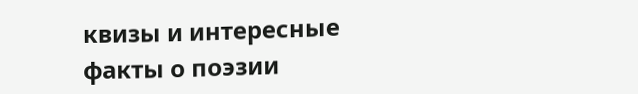квизы и интересные факты о поэзии